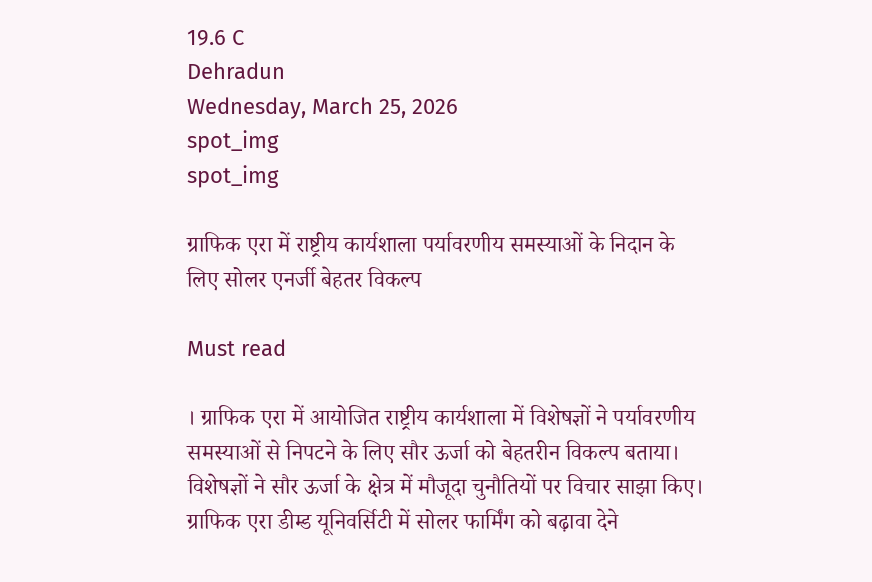19.6 C
Dehradun
Wednesday, March 25, 2026
spot_img
spot_img

ग्राफिक एरा में राष्ट्रीय कार्यशाला पर्यावरणीय समस्याओं के निदान के लिए सोलर एनर्जी बेहतर विकल्प

Must read

। ग्राफिक एरा में आयोजित राष्ट्रीय कार्यशाला में विशेषज्ञों ने पर्यावरणीय समस्याओं से निपटने के लिए सौर ऊर्जा को बेहतरीन विकल्प बताया। विशेषज्ञों ने सौर ऊर्जा के क्षेत्र में मौजूदा चुनौतियों पर विचार साझा किए।
ग्राफिक एरा डीम्ड यूनिवर्सिटी में सोलर फार्मिंग को बढ़ावा देने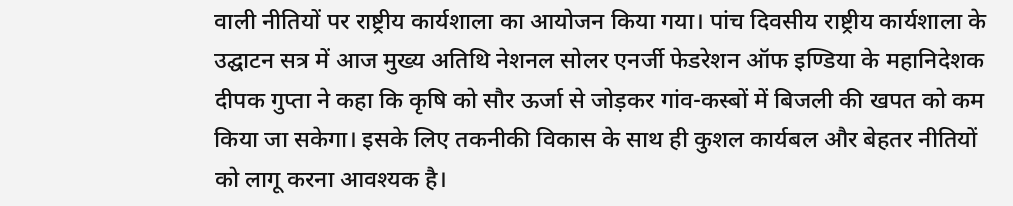वाली नीतियों पर राष्ट्रीय कार्यशाला का आयोजन किया गया। पांच दिवसीय राष्ट्रीय कार्यशाला के उद्घाटन सत्र में आज मुख्य अतिथि नेशनल सोलर एनर्जी फेडरेशन ऑफ इण्डिया के महानिदेशक दीपक गुप्ता ने कहा कि कृषि को सौर ऊर्जा से जोड़कर गांव-कस्बों में बिजली की खपत को कम किया जा सकेगा। इसके लिए तकनीकी विकास के साथ ही कुशल कार्यबल और बेहतर नीतियों को लागू करना आवश्यक है।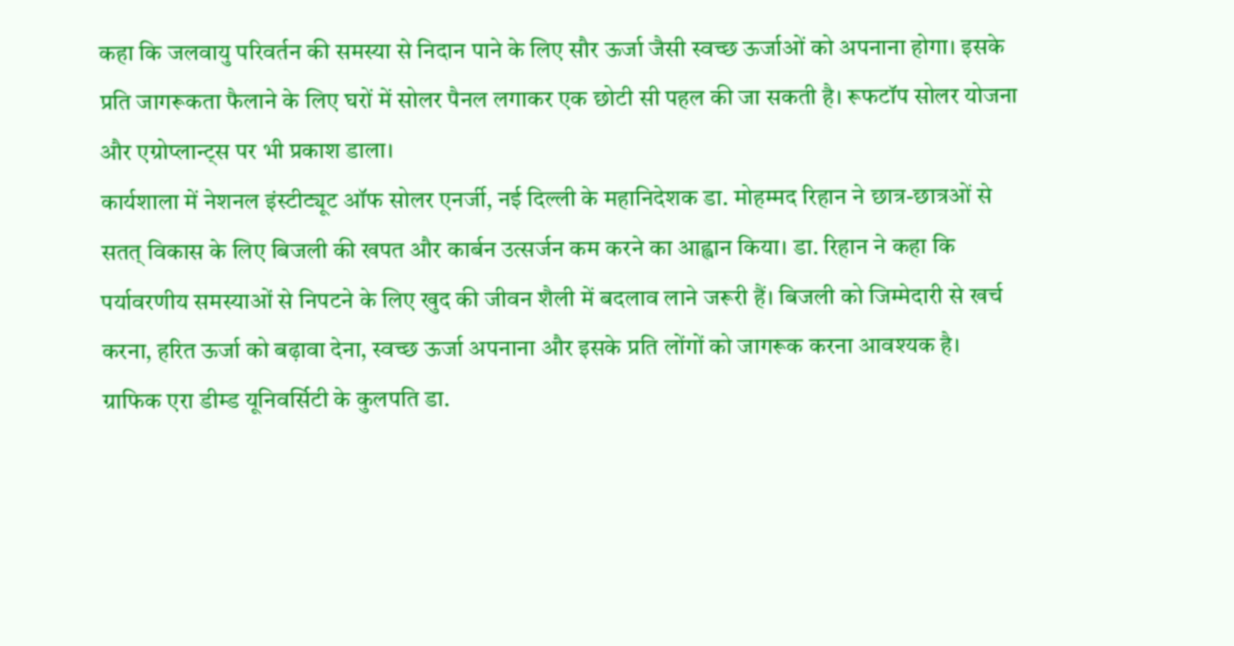कहा कि जलवायु परिवर्तन की समस्या से निदान पाने के लिए सौर ऊर्जा जैसी स्वच्छ ऊर्जाओं को अपनाना होगा। इसके प्रति जागरूकता फैलाने के लिए घरों में सोलर पैनल लगाकर एक छोटी सी पहल की जा सकती है। रूफटॉप सोलर योजना और एग्रोप्लान्ट्स पर भी प्रकाश डाला।
कार्यशाला में नेशनल इंस्टीट्यूट ऑफ सोलर एनर्जी, नई दिल्ली के महानिदेशक डा. मोहम्मद रिहान ने छात्र-छात्रओं से सतत् विकास के लिए बिजली की खपत और कार्बन उत्सर्जन कम करने का आह्वान किया। डा. रिहान ने कहा कि पर्यावरणीय समस्याओं से निपटने के लिए खुद की जीवन शैली में बदलाव लाने जरूरी हैं। बिजली को जिम्मेदारी से खर्च करना, हरित ऊर्जा को बढ़ावा देना, स्वच्छ ऊर्जा अपनाना और इसके प्रति लोंगों को जागरूक करना आवश्यक है।
ग्राफिक एरा डीम्ड यूनिवर्सिटी के कुलपति डा.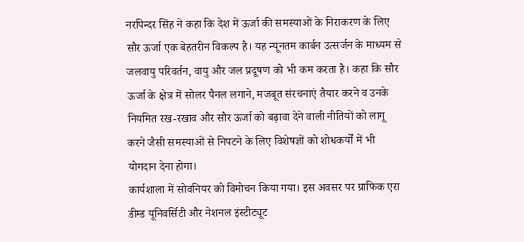नरपिन्दर सिंह ने कहा कि देश में ऊर्जा की समस्याओं के निराकरण के लिए सौर ऊर्जा एक बेहतरीन विकल्प है। यह न्यूनतम कार्बन उत्सर्जन के माध्यम से जलवायु परिवर्तन, वायु और जल प्रदूषण को भी कम करता है। कहा कि सौर ऊर्जा के क्षेत्र में सोलर पैनल लगाने, मजबूत संरचनाएं तैयार करने व उनके नियमित रख-रखाव और सौर ऊर्जा को बढ़ावा देने वाली नीतियों को लागू करने जैसी समस्याओं से निपटने के लिए विशेषज्ञों को शोधकर्यों में भी योगदान देना होगा।
कार्यशाला में सोवनियर को विमोचन किया गया। इस अवसर पर ग्राफिक एरा डीम्ड यूनिवर्सिटी और नेशनल इंस्टीट्यूट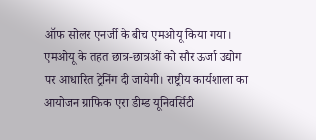ऑफ सोलर एनर्जी के बीच एमओयू किया गया। एमओयू के तहत छात्र-छात्रओं को सौर ऊर्जा उद्योग पर आधारित ट्रेनिंग दी जायेगी। राष्ट्रीय कार्यशाला का आयोजन ग्राफिक एरा डीम्ड यूनिवर्सिटी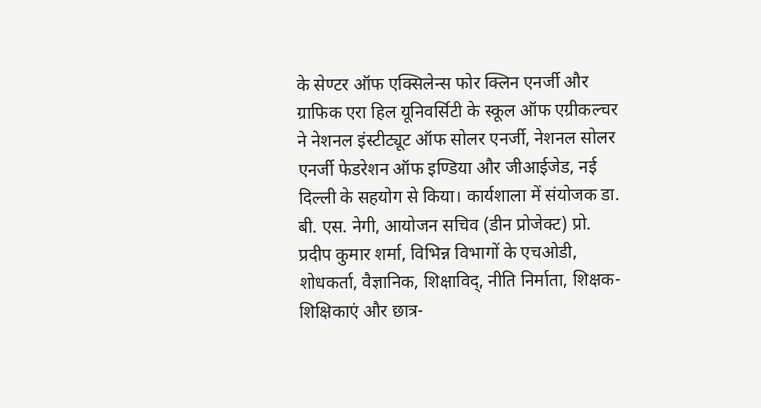के सेण्टर ऑफ एक्सिलेन्स फोर क्लिन एनर्जी और ग्राफिक एरा हिल यूनिवर्सिटी के स्कूल ऑफ एग्रीकल्चर ने नेशनल इंस्टीट्यूट ऑफ सोलर एनर्जी, नेशनल सोलर एनर्जी फेडरेशन ऑफ इण्डिया और जीआईजेड, नई दिल्ली के सहयोग से किया। कार्यशाला में संयोजक डा. बी. एस. नेगी, आयोजन सचिव (डीन प्रोजेक्ट) प्रो. प्रदीप कुमार शर्मा, विभिन्न विभागों के एचओडी, शोधकर्ता, वैज्ञानिक, शिक्षाविद्, नीति निर्माता, शिक्षक-शिक्षिकाएं और छात्र-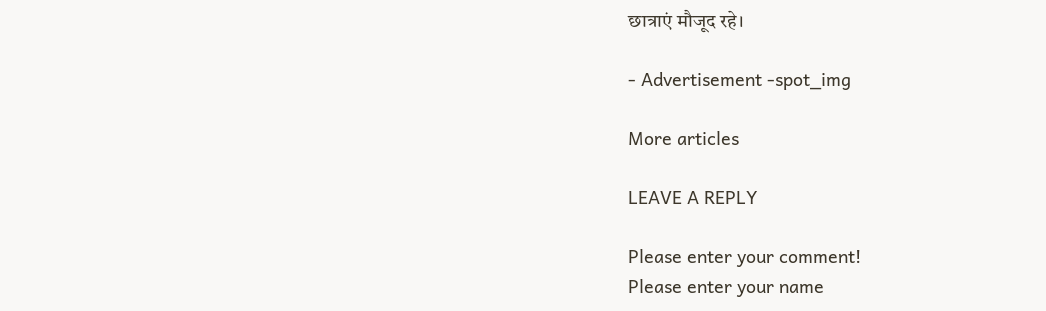छात्राएं मौजूद रहे।

- Advertisement -spot_img

More articles

LEAVE A REPLY

Please enter your comment!
Please enter your name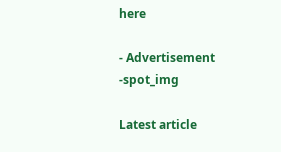here

- Advertisement -spot_img

Latest article